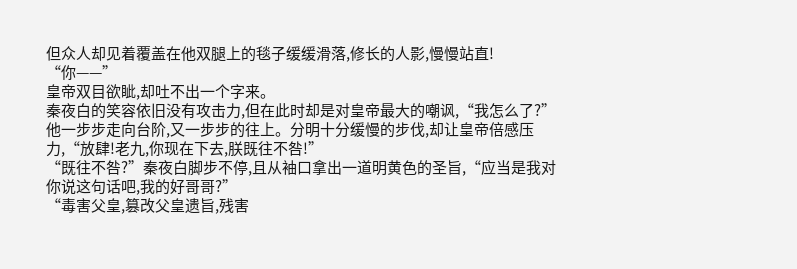但众人却见着覆盖在他双腿上的毯子缓缓滑落,修长的人影,慢慢站直!
“你——”
皇帝双目欲眦,却吐不出一个字来。
秦夜白的笑容依旧没有攻击力,但在此时却是对皇帝最大的嘲讽,“我怎么了?”
他一步步走向台阶,又一步步的往上。分明十分缓慢的步伐,却让皇帝倍感压力,“放肆!老九,你现在下去,朕既往不咎!”
“既往不咎?”秦夜白脚步不停,且从袖口拿出一道明黄色的圣旨,“应当是我对你说这句话吧,我的好哥哥?”
“毒害父皇,篡改父皇遗旨,残害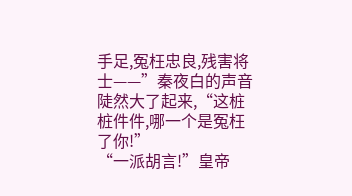手足,冤枉忠良,残害将士——”秦夜白的声音陡然大了起来,“这桩桩件件,哪一个是冤枉了你!”
“一派胡言!”皇帝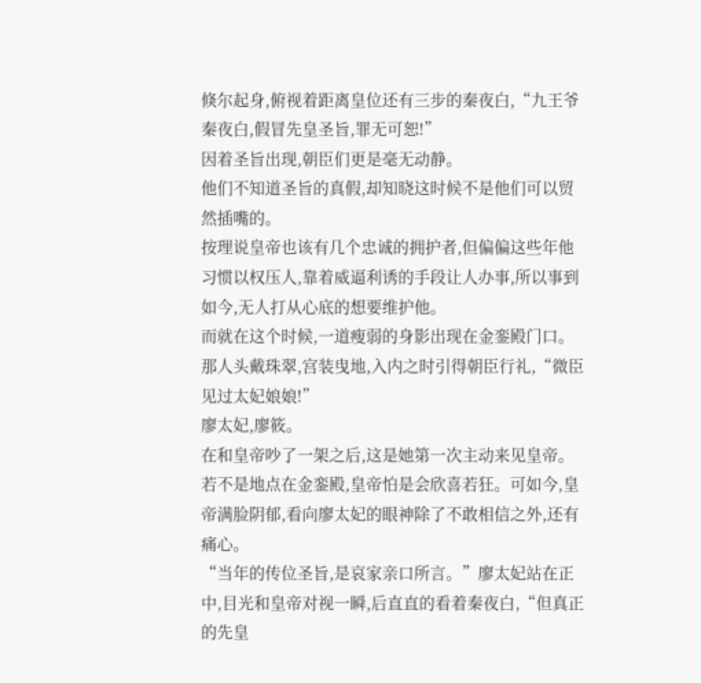倏尔起身,俯视着距离皇位还有三步的秦夜白,“九王爷秦夜白,假冒先皇圣旨,罪无可恕!”
因着圣旨出现,朝臣们更是毫无动静。
他们不知道圣旨的真假,却知晓这时候不是他们可以贸然插嘴的。
按理说皇帝也该有几个忠诚的拥护者,但偏偏这些年他习惯以权压人,靠着威逼利诱的手段让人办事,所以事到如今,无人打从心底的想要维护他。
而就在这个时候,一道瘦弱的身影出现在金銮殿门口。
那人头戴珠翠,宫装曳地,入内之时引得朝臣行礼,“微臣见过太妃娘娘!”
廖太妃,廖筱。
在和皇帝吵了一架之后,这是她第一次主动来见皇帝。
若不是地点在金銮殿,皇帝怕是会欣喜若狂。可如今,皇帝满脸阴郁,看向廖太妃的眼神除了不敢相信之外,还有痛心。
“当年的传位圣旨,是哀家亲口所言。”廖太妃站在正中,目光和皇帝对视一瞬,后直直的看着秦夜白,“但真正的先皇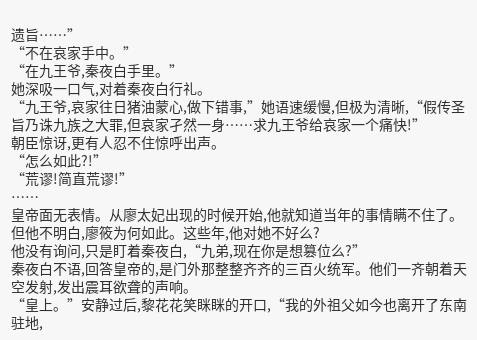遗旨……”
“不在哀家手中。”
“在九王爷,秦夜白手里。”
她深吸一口气,对着秦夜白行礼。
“九王爷,哀家往日猪油蒙心,做下错事,”她语速缓慢,但极为清晰,“假传圣旨乃诛九族之大罪,但哀家孑然一身……求九王爷给哀家一个痛快!”
朝臣惊讶,更有人忍不住惊呼出声。
“怎么如此?!”
“荒谬!简直荒谬!”
……
皇帝面无表情。从廖太妃出现的时候开始,他就知道当年的事情瞒不住了。但他不明白,廖筱为何如此。这些年,他对她不好么?
他没有询问,只是盯着秦夜白,“九弟,现在你是想篡位么?”
秦夜白不语,回答皇帝的,是门外那整整齐齐的三百火统军。他们一齐朝着天空发射,发出震耳欲聋的声响。
“皇上。”安静过后,黎花花笑眯眯的开口,“我的外祖父如今也离开了东南驻地,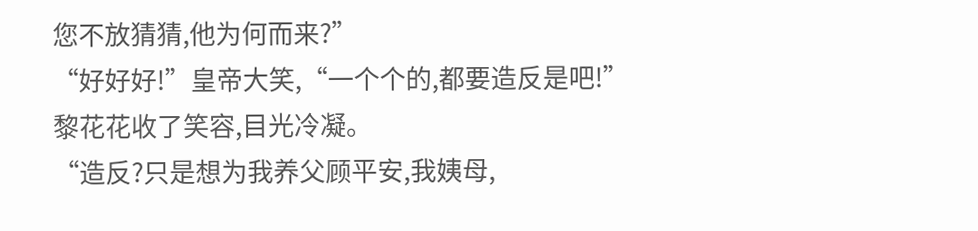您不放猜猜,他为何而来?”
“好好好!”皇帝大笑,“一个个的,都要造反是吧!”
黎花花收了笑容,目光冷凝。
“造反?只是想为我养父顾平安,我姨母,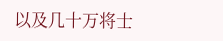以及几十万将士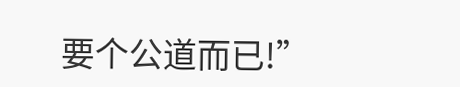要个公道而已!”